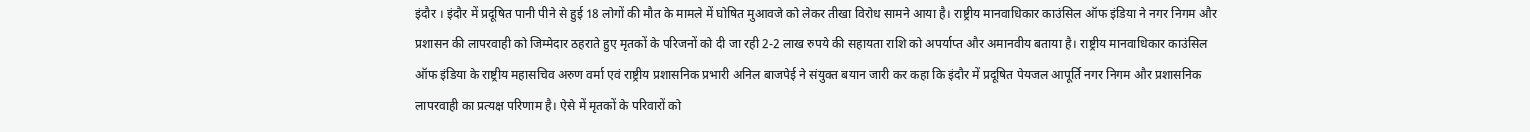इंदौर । इंदौर में प्रदूषित पानी पीने से हुई 18 लोगों की मौत के मामले में घोषित मुआवजे को लेकर तीखा विरोध सामने आया है। राष्ट्रीय मानवाधिकार काउंसिल ऑफ इंडिया ने नगर निगम और प्रशासन की लापरवाही को जिम्मेदार ठहराते हुए मृतकों के परिजनों को दी जा रही 2-2 लाख रुपये की सहायता राशि को अपर्याप्त और अमानवीय बताया है। राष्ट्रीय मानवाधिकार काउंसिल ऑफ इंडिया के राष्ट्रीय महासचिव अरुण वर्मा एवं राष्ट्रीय प्रशासनिक प्रभारी अनिल बाजपेई ने संयुक्त बयान जारी कर कहा कि इंदौर में प्रदूषित पेयजल आपूर्ति नगर निगम और प्रशासनिक लापरवाही का प्रत्यक्ष परिणाम है। ऐसे में मृतकों के परिवारों को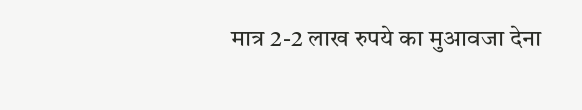मात्र 2-2 लाख रुपये का मुआवजा देना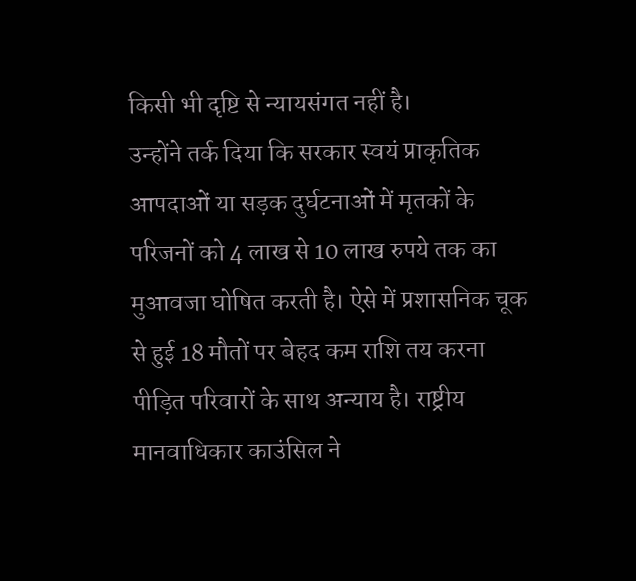किसी भी दृष्टि से न्यायसंगत नहीं है।
उन्होंने तर्क दिया कि सरकार स्वयं प्राकृतिक आपदाओं या सड़क दुर्घटनाओं में मृतकों के परिजनों को 4 लाख से 10 लाख रुपये तक का मुआवजा घोषित करती है। ऐसे में प्रशासनिक चूक से हुई 18 मौतों पर बेहद कम राशि तय करना पीड़ित परिवारों के साथ अन्याय है। राष्ट्रीय मानवाधिकार काउंसिल ने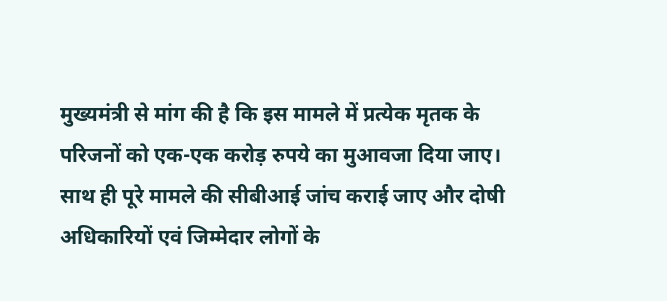मुख्यमंत्री से मांग की है कि इस मामले में प्रत्येक मृतक के परिजनों को एक-एक करोड़ रुपये का मुआवजा दिया जाए। साथ ही पूरे मामले की सीबीआई जांच कराई जाए और दोषी अधिकारियों एवं जिम्मेदार लोगों के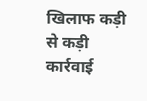खिलाफ कड़ी से कड़ी कार्रवाई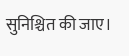सुनिश्चित की जाए।